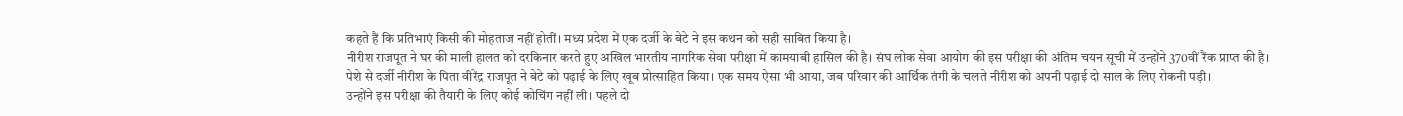कहते हैं कि प्रतिभाएं किसी की मोहताज नहीं होतीं। मध्य प्रदेश में एक दर्जी के बेटे ने इस कथन को सही साबित किया है।
नीरीश राजपूत ने घर की माली हालत को दरकिनार करते हुए अखिल भारतीय नागरिक सेवा परीक्षा में कामयाबी हासिल की है। संघ लोक सेवा आयोग की इस परीक्षा की अंतिम चयन सूची में उन्होंने 370वीं रैंक प्राप्त की है।
पेशे से दर्जी नीरीश के पिता वीरेंद्र राजपूत ने बेटे को पढ़ाई के लिए खूब प्रोत्साहित किया। एक समय ऐसा भी आया, जब परिवार की आर्थिक तंगी के चलते नीरीश को अपनी पढ़ाई दो साल के लिए रोकनी पड़ी।
उन्होंने इस परीक्षा की तैयारी के लिए कोई कोचिंग नहीं ली। पहले दो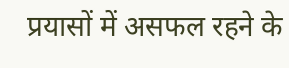प्रयासों में असफल रहने के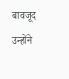बावजूद उन्होंने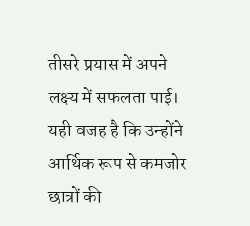तीसरे प्रयास में अपने लक्ष्य में सफलता पाई।
यही वजह है कि उन्होंने आर्थिक रूप से कमजोर छात्रों की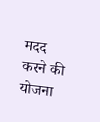मदद करने की योजना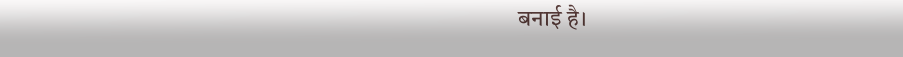बनाई है।